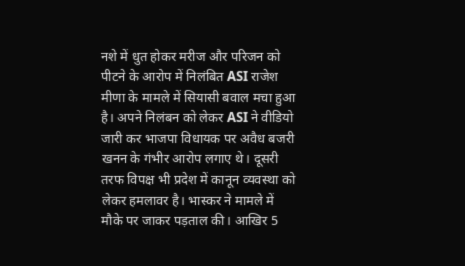नशे में धुत होकर मरीज और परिजन को पीटने के आरोप में निलंबित ASI राजेश मीणा के मामले में सियासी बवाल मचा हुआ है। अपने निलंबन को लेकर ASI ने वीडियो जारी कर भाजपा विधायक पर अवैध बजरी खनन के गंभीर आरोप लगाए थे। दूसरी तरफ विपक्ष भी प्रदेश में कानून व्यवस्था को लेकर हमलावर है। भास्कर ने मामले में मौके पर जाकर पड़ताल की। आखिर 5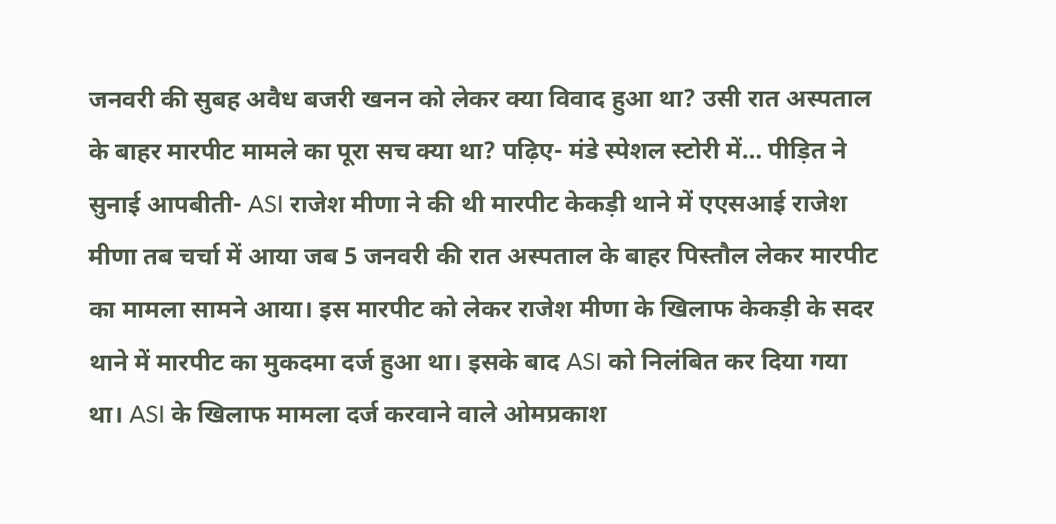जनवरी की सुबह अवैध बजरी खनन को लेकर क्या विवाद हुआ था? उसी रात अस्पताल के बाहर मारपीट मामले का पूरा सच क्या था? पढ़िए- मंडे स्पेशल स्टोरी में… पीड़ित ने सुनाई आपबीती- ASI राजेश मीणा ने की थी मारपीट केकड़ी थाने में एएसआई राजेश मीणा तब चर्चा में आया जब 5 जनवरी की रात अस्पताल के बाहर पिस्तौल लेकर मारपीट का मामला सामने आया। इस मारपीट को लेकर राजेश मीणा के खिलाफ केकड़ी के सदर थाने में मारपीट का मुकदमा दर्ज हुआ था। इसके बाद ASI को निलंबित कर दिया गया था। ASI के खिलाफ मामला दर्ज करवाने वाले ओमप्रकाश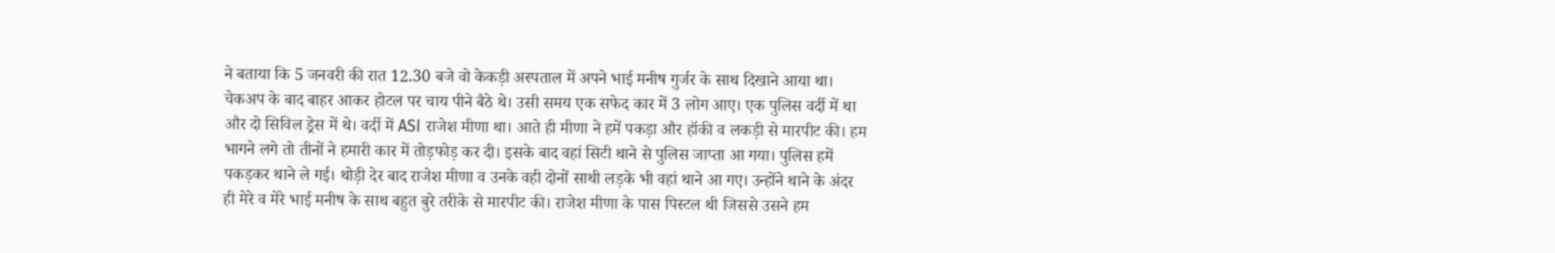ने बताया कि 5 जनवरी की रात 12.30 बजे वो केकड़ी अस्पताल में अपने भाई मनीष गुर्जर के साथ दिखाने आया था। चेकअप के बाद बाहर आकर होटल पर चाय पीने बैठे थे। उसी समय एक सफेद कार में 3 लोग आए। एक पुलिस वर्दी में था और दो सिविल ड्रेस में थे। वर्दी में ASI राजेश मीणा था। आते ही मीणा ने हमें पकड़ा और हॉकी व लकड़ी से मारपीट की। हम भागने लगे तो तीनों ने हमारी कार में तोड़फोड़ कर दी। इसके बाद वहां सिटी थाने से पुलिस जाप्ता आ गया। पुलिस हमें पकड़कर थाने ले गई। थोड़ी देर बाद राजेश मीणा व उनके वही दोनों साथी लड़के भी वहां थाने आ गए। उन्होंने थाने के अंदर ही मेरे व मेरे भाई मनीष के साथ बहुत बुरे तरीके से मारपीट की। राजेश मीणा के पास पिस्टल थी जिससे उसने हम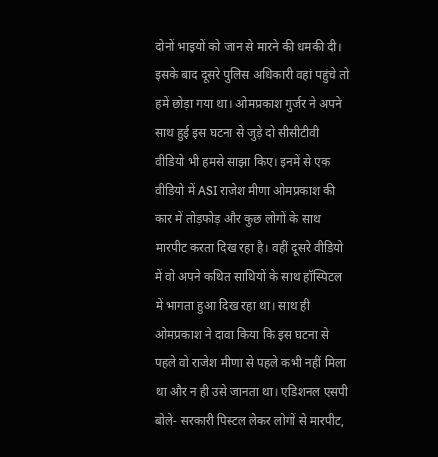दोनों भाइयों को जान से मारने की धमकी दी। इसके बाद दूसरे पुलिस अधिकारी वहां पहुंचे तो हमें छोड़ा गया था। ओमप्रकाश गुर्जर ने अपने साथ हुई इस घटना से जुड़े दो सीसीटीवी वीडियो भी हमसे साझा किए। इनमें से एक वीडियो में ASI राजेश मीणा ओमप्रकाश की कार में तोड़फोड़ और कुछ लोगों के साथ मारपीट करता दिख रहा है। वहीं दूसरे वीडियो में वो अपने कथित साथियों के साथ हॉस्पिटल में भागता हुआ दिख रहा था। साथ ही ओमप्रकाश ने दावा किया कि इस घटना से पहले वो राजेश मीणा से पहले कभी नहीं मिला था और न ही उसे जानता था। एडिशनल एसपी बोले- सरकारी पिस्टल लेकर लोगों से मारपीट,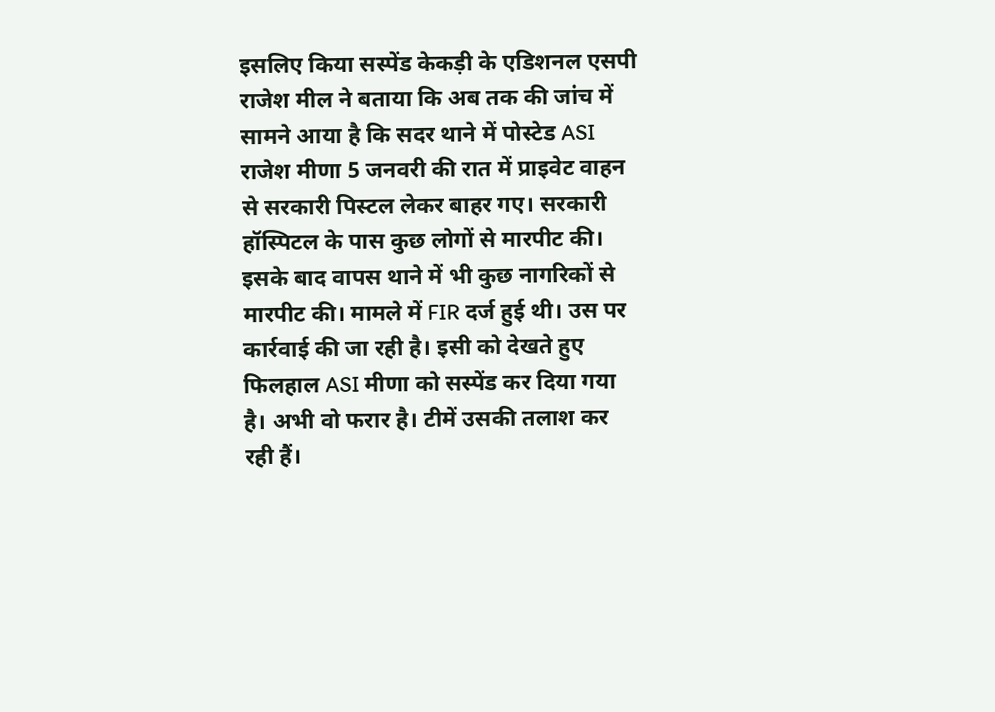इसलिए किया सस्पेंड केकड़ी के एडिशनल एसपी राजेश मील ने बताया कि अब तक की जांच में सामने आया है कि सदर थाने में पोस्टेड ASI राजेश मीणा 5 जनवरी की रात में प्राइवेट वाहन से सरकारी पिस्टल लेकर बाहर गए। सरकारी हॉस्पिटल के पास कुछ लोगों से मारपीट की। इसके बाद वापस थाने में भी कुछ नागरिकों से मारपीट की। मामले में FIR दर्ज हुई थी। उस पर कार्रवाई की जा रही है। इसी को देखते हुए फिलहाल ASI मीणा को सस्पेंड कर दिया गया है। अभी वो फरार है। टीमें उसकी तलाश कर रही हैं।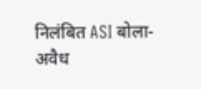निलंबित ASI बोला- अवैध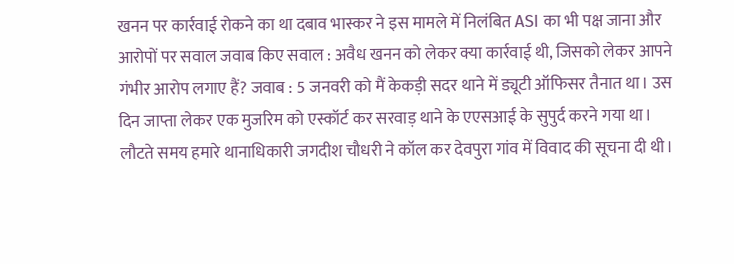खनन पर कार्रवाई रोकने का था दबाव भास्कर ने इस मामले में निलंबित ASI का भी पक्ष जाना और आरोपों पर सवाल जवाब किए सवाल : अवैध खनन को लेकर क्या कार्रवाई थी, जिसको लेकर आपने गंभीर आरोप लगाए हैं? जवाब : 5 जनवरी को मैं केकड़ी सदर थाने में ड्यूटी ऑफिसर तैनात था। उस दिन जाप्ता लेकर एक मुजरिम को एस्कॉर्ट कर सरवाड़ थाने के एएसआई के सुपुर्द करने गया था। लौटते समय हमारे थानाधिकारी जगदीश चौधरी ने कॉल कर देवपुरा गांव में विवाद की सूचना दी थी।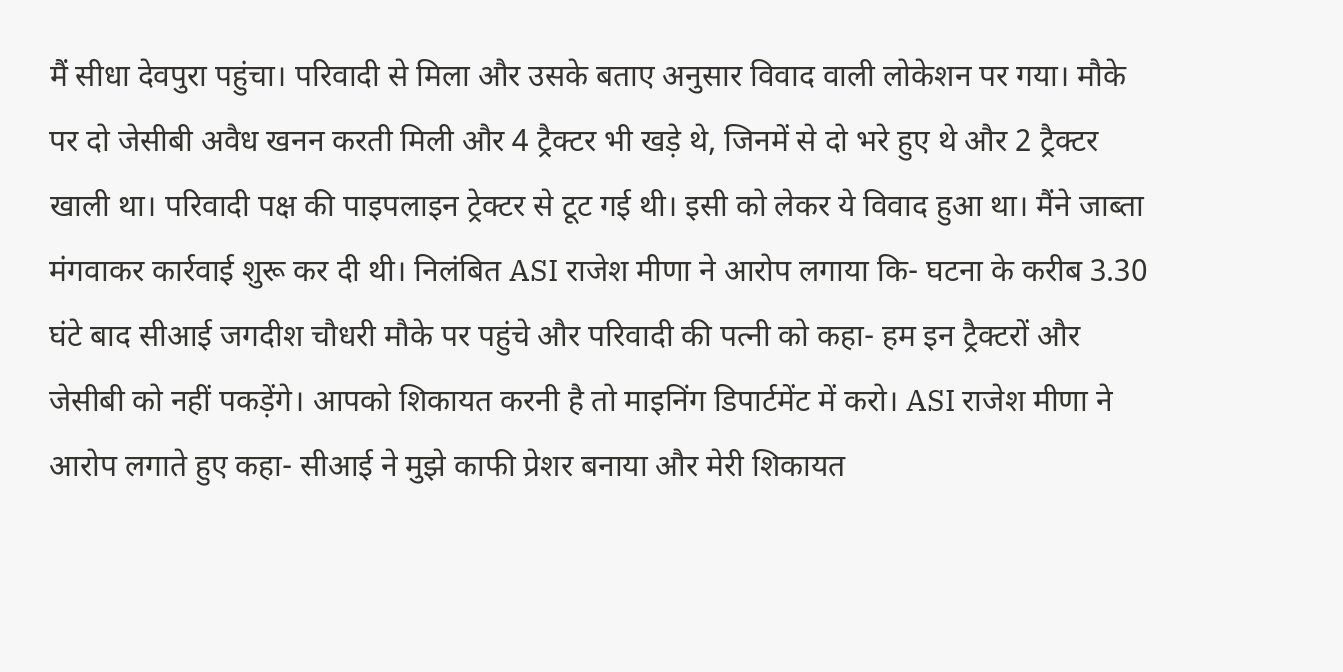मैं सीधा देवपुरा पहुंचा। परिवादी से मिला और उसके बताए अनुसार विवाद वाली लोकेशन पर गया। मौके पर दो जेसीबी अवैध खनन करती मिली और 4 ट्रैक्टर भी खड़े थे, जिनमें से दो भरे हुए थे और 2 ट्रैक्टर खाली था। परिवादी पक्ष की पाइपलाइन ट्रेक्टर से टूट गई थी। इसी को लेकर ये विवाद हुआ था। मैंने जाब्ता मंगवाकर कार्रवाई शुरू कर दी थी। निलंबित ASI राजेश मीणा ने आरोप लगाया कि- घटना के करीब 3.30 घंटे बाद सीआई जगदीश चौधरी मौके पर पहुंचे और परिवादी की पत्नी को कहा- हम इन ट्रैक्टरों और जेसीबी को नहीं पकड़ेंगे। आपको शिकायत करनी है तो माइनिंग डिपार्टमेंट में करो। ASI राजेश मीणा ने आरोप लगाते हुए कहा- सीआई ने मुझे काफी प्रेशर बनाया और मेरी शिकायत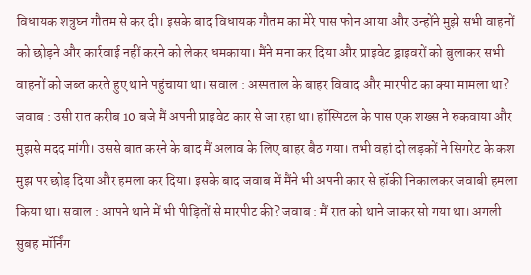विधायक शत्रुघ्न गौतम से कर दी। इसके बाद विधायक गौतम का मेरे पास फोन आया और उन्होंने मुझे सभी वाहनों को छोड़ने और कार्रवाई नहीं करने को लेकर धमकाया। मैंने मना कर दिया और प्राइवेट ड्राइवरों को बुलाकर सभी वाहनों को जब्त करते हुए थाने पहुंचाया था। सवाल : अस्पताल के बाहर विवाद और मारपीट का क्या मामला था? जवाब : उसी रात करीब 10 बजे मैं अपनी प्राइवेट कार से जा रहा था। हॉस्पिटल के पास एक शख्स ने रुकवाया और मुझसे मदद मांगी। उससे बात करने के बाद मैं अलाव के लिए बाहर बैठ गया। तभी वहां दो लड़कों ने सिगरेट के कश मुझ पर छोड़ दिया और हमला कर दिया। इसके बाद जवाब में मैंने भी अपनी कार से हॉकी निकालकर जवाबी हमला किया था। सवाल : आपने थाने में भी पीड़ितों से मारपीट की? जवाब : मैं रात को थाने जाकर सो गया था। अगली सुबह मॉर्निंग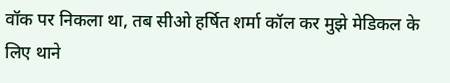वॉक पर निकला था, तब सीओ हर्षित शर्मा कॉल कर मुझे मेडिकल के लिए थाने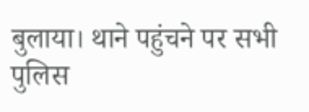बुलाया। थाने पहुंचने पर सभी पुलिस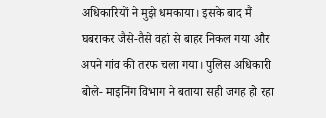अधिकारियों ने मुझे धमकाया। इसके बाद मैं घबराकर जैसे-तैसे वहां से बाहर निकल गया और अपने गांव की तरफ चला गया। पुलिस अधिकारी बोले- माइनिंग विभाग ने बताया सही जगह हो रहा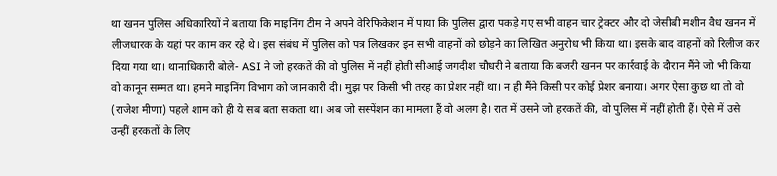था खनन पुलिस अधिकारियों ने बताया कि माइनिंग टीम ने अपने वेरिफिकेशन में पाया कि पुलिस द्वारा पकड़े गए सभी वाहन चार ट्रेक्टर और दो जेसीबी मशीन वैध खनन में लीजधारक के यहां पर काम कर रहे थे। इस संबंध में पुलिस को पत्र लिखकर इन सभी वाहनों को छोड़ने का लिखित अनुरोध भी किया था। इसके बाद वाहनों को रिलीज कर दिया गया था। थानाधिकारी बोले- ASI ने जो हरकतें की वो पुलिस में नहीं होती सीआई जगदीश चौधरी ने बताया कि बजरी खनन पर कार्रवाई के दौरान मैंने जो भी किया वो कानून सम्मत था। हमने माइनिंग विभाग को जानकारी दी। मुझ पर किसी भी तरह का प्रेशर नहीं था। न ही मैंने किसी पर कोई प्रेशर बनाया। अगर ऐसा कुछ था तो वो (राजेश मीणा) पहले शाम को ही ये सब बता सकता था। अब जो सस्पेंशन का मामला हैं वो अलग है। रात में उसने जो हरकतें की, वो पुलिस में नहीं होती हैं। ऐसे में उसे उन्हीं हरकतों के लिए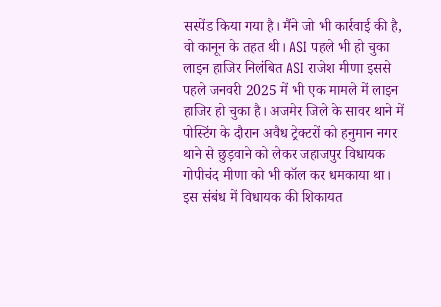सस्पेंड किया गया है। मैंने जो भी कार्रवाई की है, वो कानून के तहत थी। ASI पहले भी हो चुका लाइन हाजिर निलंबित ASI राजेश मीणा इससे पहले जनवरी 2025 में भी एक मामले में लाइन हाजिर हो चुका है। अजमेर जिले के सावर थाने में पोस्टिंग के दौरान अवैध ट्रेक्टरों को हनुमान नगर थाने से छुड़वाने को लेकर जहाजपुर विधायक गोपीचंद मीणा को भी कॉल कर धमकाया था। इस संबंध में विधायक की शिकायत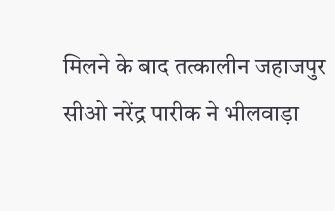मिलने के बाद तत्कालीन जहाजपुर सीओ नरेंद्र पारीक ने भीलवाड़ा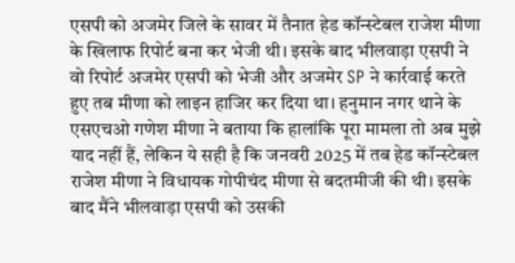एसपी को अजमेर जिले के सावर में तैनात हेड कॉन्स्टेबल राजेश मीणा के खिलाफ रिपोर्ट बना कर भेजी थी। इसके बाद भीलवाड़ा एसपी ने वो रिपोर्ट अजमेर एसपी को भेजी और अजमेर SP ने कार्रवाई करते हुए तब मीणा को लाइन हाजिर कर दिया था। हनुमान नगर थाने के एसएचओ गणेश मीणा ने बताया कि हालांकि पूरा मामला तो अब मुझे याद नहीं हैं, लेकिन ये सही है कि जनवरी 2025 में तब हेड कॉन्स्टेबल राजेश मीणा ने विधायक गोपीचंद मीणा से बदतमीजी की थी। इसके बाद मैंने भीलवाड़ा एसपी को उसकी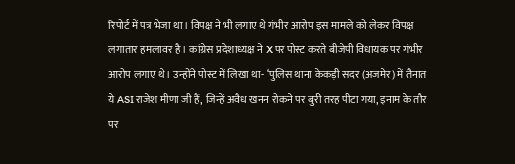रिपोर्ट में पत्र भेजा था। विपक्ष ने भी लगाए थे गंभीर आरोप इस मामले को लेकर विपक्ष लगातार हमलावर है। कांग्रेस प्रदेशाध्यक्ष ने X पर पोस्ट करते बीजेपी विधायक पर गंभीर आरोप लगाए थे। उन्होंने पोस्ट में लिखा था- ‘पुलिस थाना केकड़ी सदर (अजमेर) में तैनात ये ASI राजेश मीणा जी हैं, जिन्हें अवैध खनन रोकने पर बुरी तरह पीटा गया, इनाम के तौर पर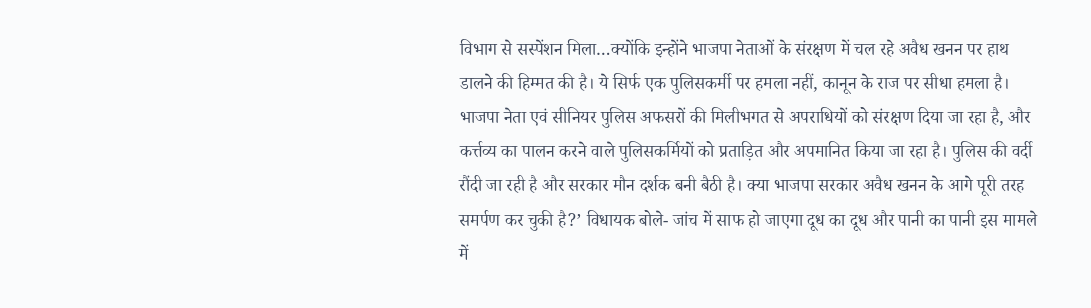विभाग से सस्पेंशन मिला…क्योंकि इन्होंने भाजपा नेताओं के संरक्षण में चल रहे अवैध खनन पर हाथ डालने की हिम्मत की है। ये सिर्फ एक पुलिसकर्मी पर हमला नहीं, कानून के राज पर सीधा हमला है। भाजपा नेता एवं सीनियर पुलिस अफसरों की मिलीभगत से अपराधियों को संरक्षण दिया जा रहा है, और कर्त्तव्य का पालन करने वाले पुलिसकर्मियों को प्रताड़ित और अपमानित किया जा रहा है। पुलिस की वर्दी रौंदी जा रही है और सरकार मौन दर्शक बनी बैठी है। क्या भाजपा सरकार अवैध खनन के आगे पूरी तरह समर्पण कर चुकी है?’ विधायक बोले- जांच में साफ हो जाएगा दूध का दूध और पानी का पानी इस मामले में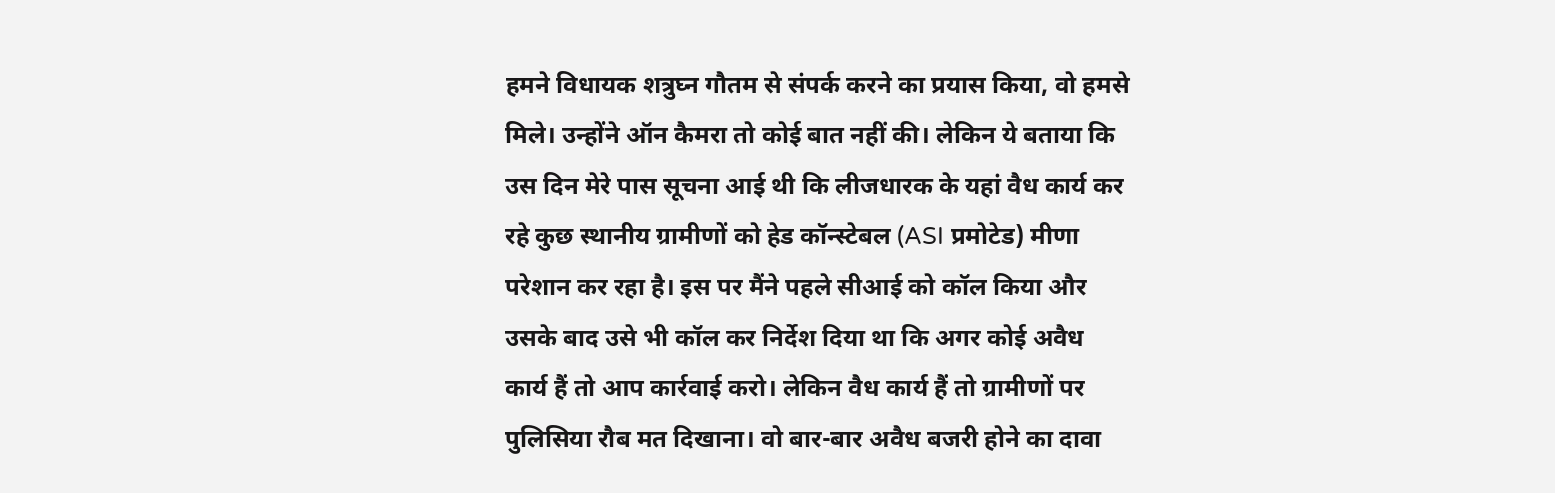हमने विधायक शत्रुघ्न गौतम से संपर्क करने का प्रयास किया, वो हमसे मिले। उन्होंने ऑन कैमरा तो कोई बात नहीं की। लेकिन ये बताया कि उस दिन मेरे पास सूचना आई थी कि लीजधारक के यहां वैध कार्य कर रहे कुछ स्थानीय ग्रामीणों को हेड कॉन्स्टेबल (ASI प्रमोटेड) मीणा परेशान कर रहा है। इस पर मैंने पहले सीआई को कॉल किया और उसके बाद उसे भी कॉल कर निर्देश दिया था कि अगर कोई अवैध कार्य हैं तो आप कार्रवाई करो। लेकिन वैध कार्य हैं तो ग्रामीणों पर पुलिसिया रौब मत दिखाना। वो बार-बार अवैध बजरी होने का दावा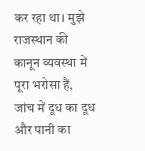कर रहा था। मुझे राजस्थान की कानून व्यवस्था में पूरा भरोसा हैं, जांच में दूध का दूध और पानी का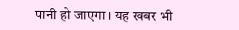पानी हो जाएगा। यह खबर भी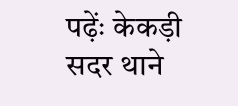पढ़ेंः केकड़ी सदर थाने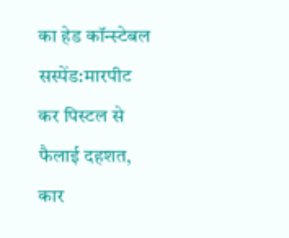का हेड कॉन्स्टेबल सस्पेंड:मारपीट कर पिस्टल से फैलाई दहशत, कार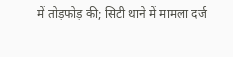में तोड़फोड़ की; सिटी थाने में मामला दर्ज